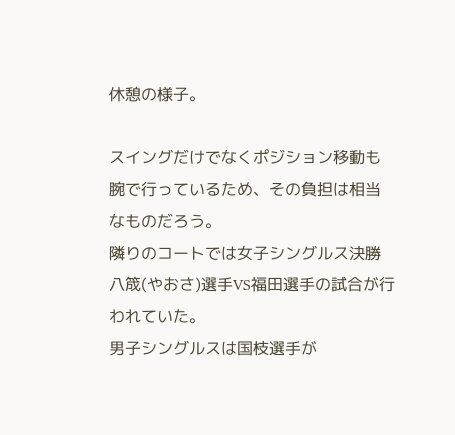休憩の様子。

スイングだけでなくポジション移動も腕で行っているため、その負担は相当なものだろう。
隣りのコートでは女子シングルス決勝 八筬(やおさ)選手VS福田選手の試合が行われていた。
男子シングルスは国枝選手が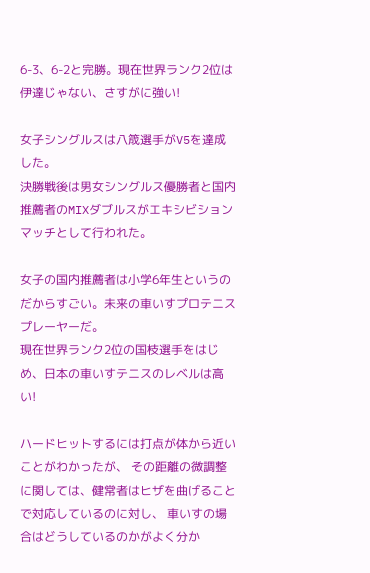6-3、6-2と完勝。現在世界ランク2位は伊達じゃない、さすがに強い!

女子シングルスは八筬選手がV5を達成した。
決勝戦後は男女シングルス優勝者と国内推薦者のMIXダブルスがエキシビションマッチとして行われた。

女子の国内推薦者は小学6年生というのだからすごい。未来の車いすプロテニスプレーヤーだ。
現在世界ランク2位の国枝選手をはじめ、日本の車いすテニスのレベルは高い!

ハードヒットするには打点が体から近いことがわかったが、 その距離の微調整に関しては、健常者はヒザを曲げることで対応しているのに対し、 車いすの場合はどうしているのかがよく分か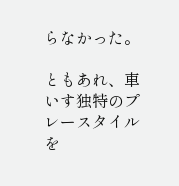らなかった。

ともあれ、車いす独特のプレースタイルを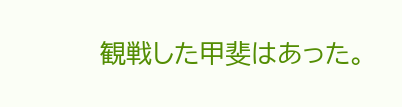観戦した甲斐はあった。